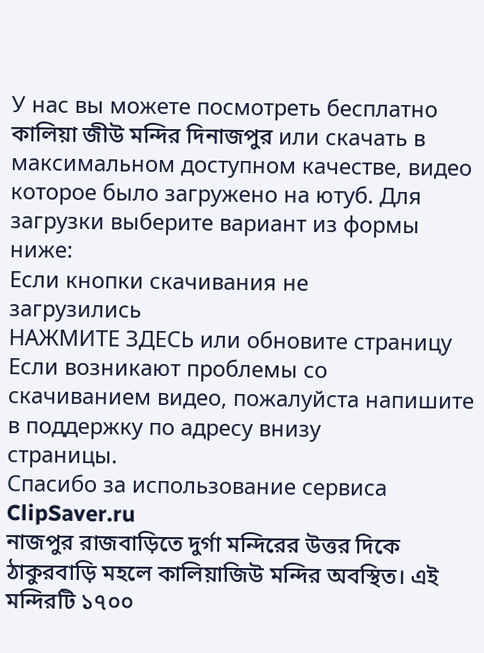У нас вы можете посмотреть бесплатно কালিয়া জীউ মন্দির দিনাজপুর или скачать в максимальном доступном качестве, видео которое было загружено на ютуб. Для загрузки выберите вариант из формы ниже:
Если кнопки скачивания не
загрузились
НАЖМИТЕ ЗДЕСЬ или обновите страницу
Если возникают проблемы со скачиванием видео, пожалуйста напишите в поддержку по адресу внизу
страницы.
Спасибо за использование сервиса ClipSaver.ru
নাজপুর রাজবাড়িতে দুর্গা মন্দিরের উত্তর দিকে ঠাকুরবাড়ি মহলে কালিয়াজিউ মন্দির অবস্থিত। এই মন্দিরটি ১৭০০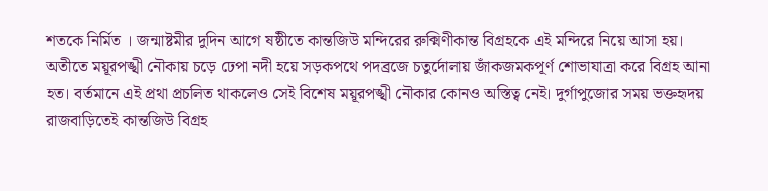শতকে নির্মিত । জন্মাষ্টমীর দুদিন আগে ষষ্ঠীতে কান্তজিউ মন্দিরের রুক্মিণীকান্ত বিগ্রহকে এই মন্দিরে নিয়ে আসা হয়। অতীতে ময়ূরপঙ্খী নৌকায় চড়ে ঢেপা নদী হয়ে সড়কপথে পদব্রজে চতুর্দোলায় জাঁকজমকপূর্ণ শোভাযাত্রা করে বিগ্রহ আনা হত। বর্তমানে এই প্রথা প্রচলিত থাকলেও সেই বিশেষ ময়ূরপঙ্খী নৌকার কোনও অস্তিত্ব নেই। দুর্গাপুজোর সময় ভক্তহৃদয় রাজবাড়িতেই কান্তজিউ বিগ্রহ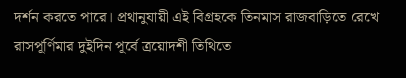দর্শন করতে পারে। প্রথানুযায়ী এই বিগ্রহকে তিনমাস রাজবাড়িতে রেখে রাসপূর্ণিমার দুইদিন পূর্বে ত্রয়োদশী তিথিতে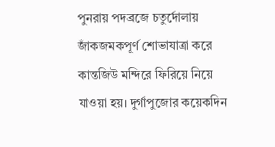পুনরায় পদব্রজে চতুর্দোলায় জাঁকজমকপূর্ণ শোভাযাত্রা করে কান্তজিউ মন্দিরে ফিরিয়ে নিয়ে যাওয়া হয়। দুর্গাপুজোর কয়েকদিন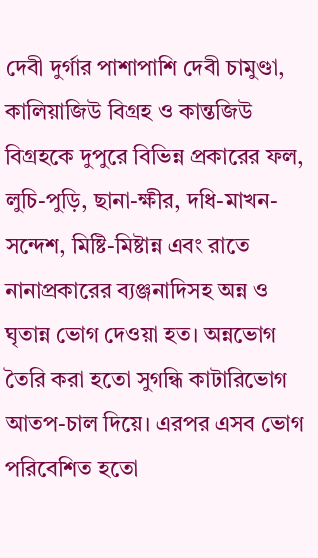দেবী দুর্গার পাশাপাশি দেবী চামুণ্ডা, কালিয়াজিউ বিগ্রহ ও কান্তজিউ বিগ্রহকে দুপুরে বিভিন্ন প্রকারের ফল, লুচি-পুড়ি, ছানা-ক্ষীর, দধি-মাখন-সন্দেশ, মিষ্টি-মিষ্টান্ন এবং রাতে নানাপ্রকারের ব্যঞ্জনাদিসহ অন্ন ও ঘৃতান্ন ভোগ দেওয়া হত। অন্নভোগ তৈরি করা হতো সুগন্ধি কাটারিভোগ আতপ-চাল দিয়ে। এরপর এসব ভোগ পরিবেশিত হতো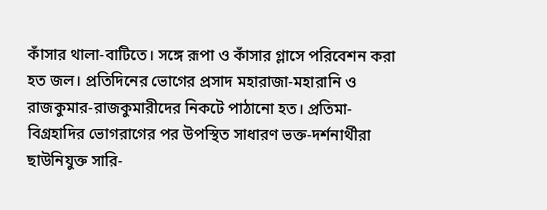কাঁসার থালা-বাটিতে। সঙ্গে রূপা ও কাঁসার গ্লাসে পরিবেশন করা হত জল। প্রতিদিনের ভোগের প্রসাদ মহারাজা-মহারানি ও রাজকুমার-রাজকুমারীদের নিকটে পাঠানো হত। প্রতিমা-বিগ্রহাদির ভোগরাগের পর উপস্থিত সাধারণ ভক্ত-দর্শনার্থীরা ছাউনিযুক্ত সারি-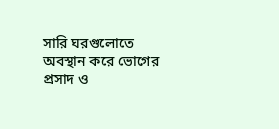সারি ঘরগুলোতে অবস্থান করে ভোগের প্রসাদ ও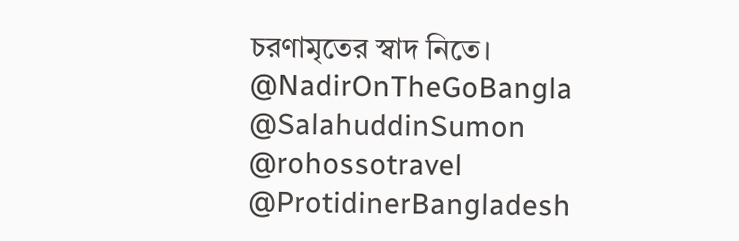চরণামৃতের স্বাদ নিতে। @NadirOnTheGoBangla @SalahuddinSumon @rohossotravel @ProtidinerBangladesh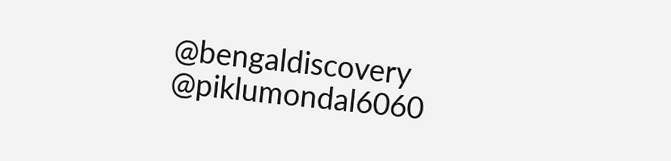@bengaldiscovery @piklumondal6060